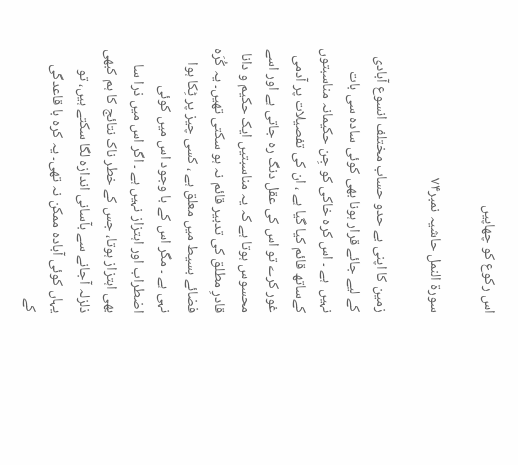اس رکوع کو چھاپیں

سورة النمل حاشیہ نمبر۷۴

زمین کا اپنی بے حدو حساب مختلف انسوع آبادی کے لیے جائے قرار ہونا بھی کوئی سادہ سی بات نہیں  ہے ۔ اس کرہ خاکی کو جِن حکیمانہ مناسبتوں کےساتھ قائم کیا گیا ہے ، ان کی تفصیلات پر آدمی غور کرے تو اس کی عقل دنگ رہ جاتی ہے اور اسے محسوس ہوتا ہے کہ یہ مناسبتیں ایک حکیم و دانا قادرِ مطلق کی تدبیر قائم نہ ہو سکتی تھیں۔ یہ کُرَہ فضائے بسیط میں معلق ہے ، کسی چیز پر ٹِکا ہوا نہی ہے ۔ مگر اس کے با وجود اس میں کوئی اضطراب اور اہتزاز نہیں ہے ۔ اگر اس میں ذرا سا بھی اہتزاز ہوتا، جس کے خطر ناک نتائج کا ہم کبھی ذلزلہ آجانے سے بآسانی اندازہ لگا سکتے ہیں، تو یہاں کوئی آبادہ ممکن نہ تھی۔ یہ کرہ با قاعدگی کے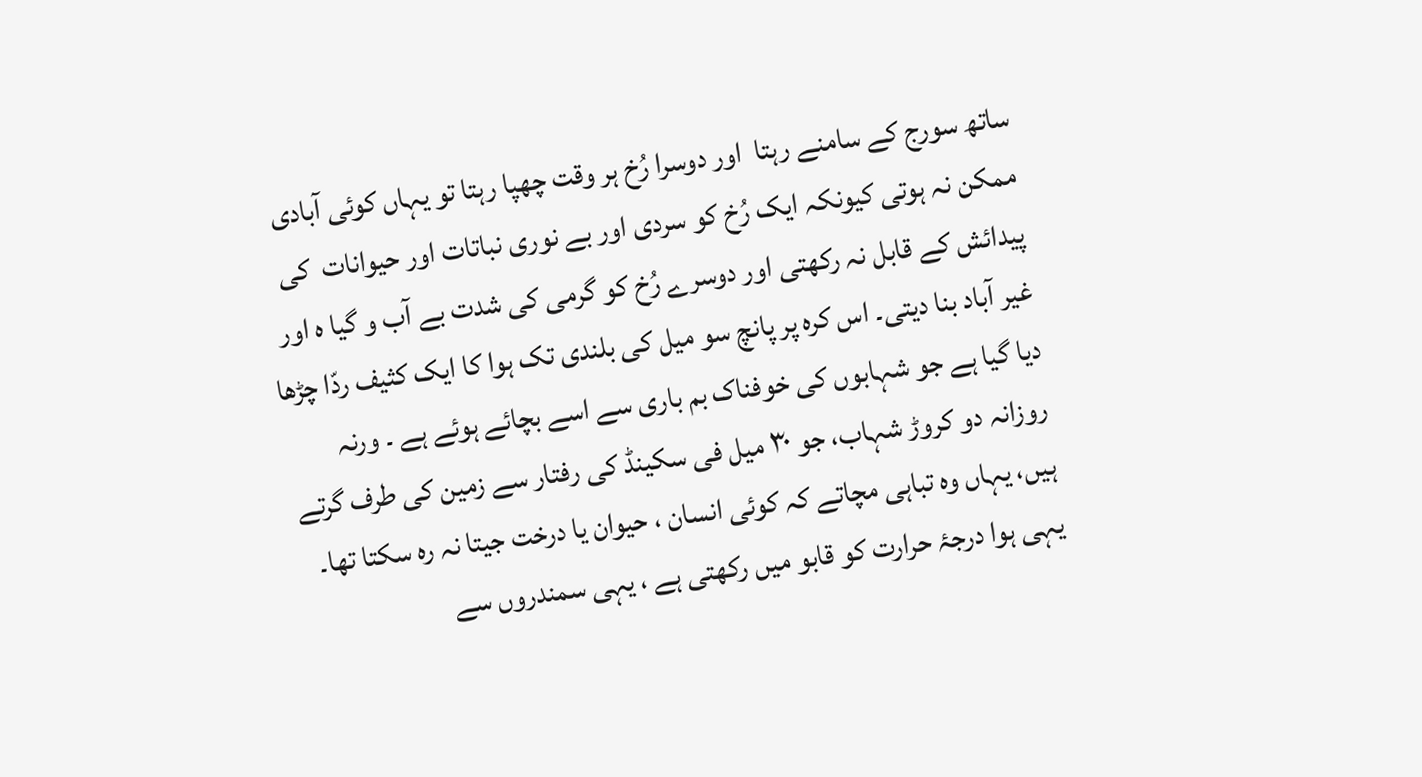ساتھ سورج کے سامنے رہتا  اور دوسرا رُخ ہر وقت چھپا رہتا تو یہاں کوئی آبادی ممکن نہ ہوتی کیونکہ ایک رُخ کو سردی اور بے نوری نباتات اور حیوانات  کی پیدائش کے قابل نہ رکھتی اور دوسرے رُخ کو گرمی کی شدت بے آب و گیا ہ اور غیر آباد بنا دیتی۔ اس کرہ پر پانچ سو میل کی بلندی تک ہوا کا ایک کثیف ردّا چڑھا دیا گیا ہے جو شہابوں کی خوفناک بم باری سے اسے بچائے ہوئے ہے ۔ ورنہ روزانہ دو کروڑ شہاب، جو ۳۰ میل فی سکینڈ کی رفتار سے زمین کی طرف گرتے ہیں، یہاں وہ تباہی مچاتے کہ کوئی انسان ، حیوان یا درخت جیتا نہ رہ سکتا تھا۔ یہی ہوا درجۂ حرارت کو قابو میں رکھتی ہے ، یہی سمندروں سے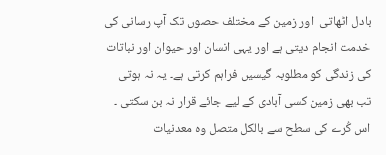بادل اٹھاتی  اور زمین کے مختلف حصوں تک آپ رسانی کی خدمت انجام دیتی ہے اور یہی انسان اور حیوان اور نباتات کی زندگی کو مطلوبہ گیسیں فراہم کرتی ہے۔ یہ نہ ہوتی تب بھی زمین کسی آبادی کے لیے جائے قرار نہ بن سکتی ۔ اس کُرے کی سطح سے بالکل متصل وہ معدنیات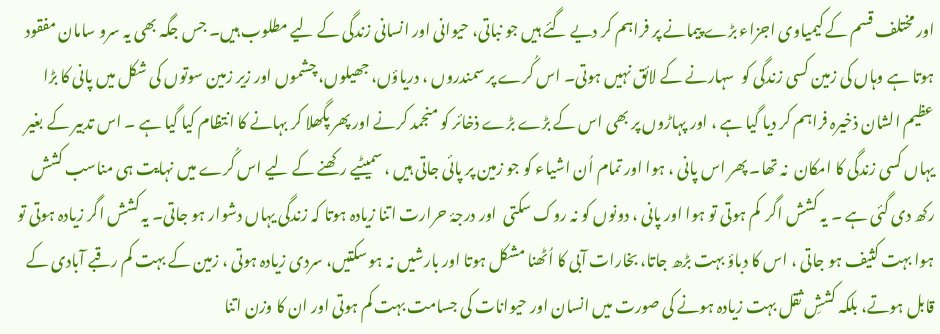اور مختلف قسم کے کیمیاوی اجزاء بڑے پیمانے پر فراہم کر دیے گئے ہیں جو نباتی، حیوانی اور انسانی زندگی کے لیے مطلوب ہیں۔ جس جگہ بھی یہ سرو سامان مفقود ہوتا ہے وہاں کی زمین کسی زندگی کو  سہارنے کے لائق نہیں ہوتی۔ اس کُرے پر سمندروں ، دریاؤں، جھیلوں، چشموں اور زیر زمین سوتوں کی شکل میں پانی کا بڑا عظیم الشان ذخیرہ فراہم کر دیا گیا ہے ، اور پہاڑوں پر بھی اس کے بڑے بڑے ذخائر کو منجمد کرنے اور پھر پگھلا کر بہانے کا انتظام کیا گیا ہے ۔ اس تدبیر کے بغیر یہاں کسی زندگی کا امکان  نہ تھا۔ پھر اس پانی ، ہوا اور تمام اُن اشیاء کو جو زمین پر پائی جاتی ہیں ، سمیٹیے رکھنے کے لیے اس کُرے میں نہایت ہی مناسب کشش رکھ دی گئی ہے ۔ یہ کشش اگر  کم ہوتی تو ہوا اور پانی ، دونوں کو نہ روک سکتی  اور درجۂ حرارت اتنا زیادہ ہوتا کہ زندگی یہاں دشوار ہو جاتی۔ یہ کشش اگر زیادہ ہوتی تو ہوا بہت کثیف ہو جاتی ، اس کا دباؤ بہت بڑھ جاتا، بخارات آبی کا اُٹھنا مشکل ہوتا اور بارشیں نہ ہو سکتیں، سردی زیادہ ہوتی ، زمین کے بہت کم رقبے آبادی کے قابل ہوتے، بلکہ کششِ ثقل بہت زیادہ ہونے کی صورت میں انسان اور حیوانات کی جسامت بہت کم ہوتی اور ان کا وزن اتنا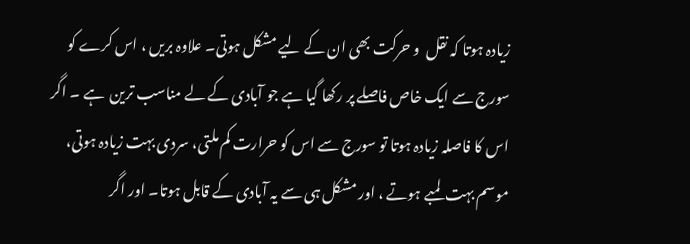زیادہ ہوتا کہ نقل  و حرکت بھی ان کے لیے مشکل ہوتی۔ علاوہ بریں ، اس کرے کو سورج سے ایک خاص فاصلے پر رکھا گیا ہے جو آبادی کے لے مناسب ترین  ہے ۔ اگر اس کا فاصلہ زیادہ ہوتا تو سورج سے اس کو حرارت کم ملتی، سردی بہت زیادہ ہوتی، موسم بہت  لمبے ہوتے ، اور مشکل ہی سے یہ آبادی کے قابل ہوتا۔ اور اگر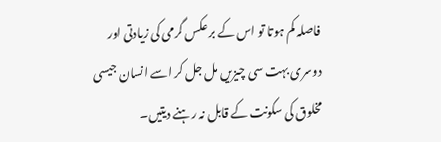فاصلہ کم ہوتا تو اس کے بر عکس گرمی کی زیادتی اور دوسری بہت سی چیزیں مل جل کر اسے انسان جیسی مخلوق کی سکونت کے قابل نہ رہنے دیتیں۔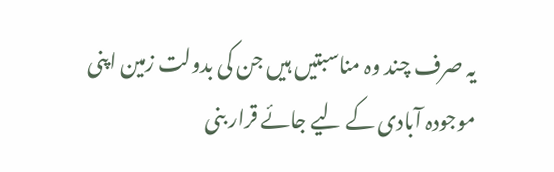یہ صرف چند وہ مناسبتیں ہیں جن کی بدولت زمین اپنی موجودہ آبادی کے لیے جائے قرار بنی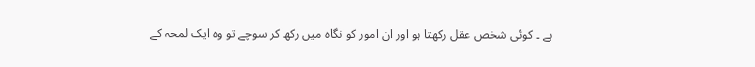ہے ۔ کوئی شخص عقل رکھتا ہو اور ان امور کو نگاہ میں رکھ کر سوچے تو وہ ایک لمحہ کے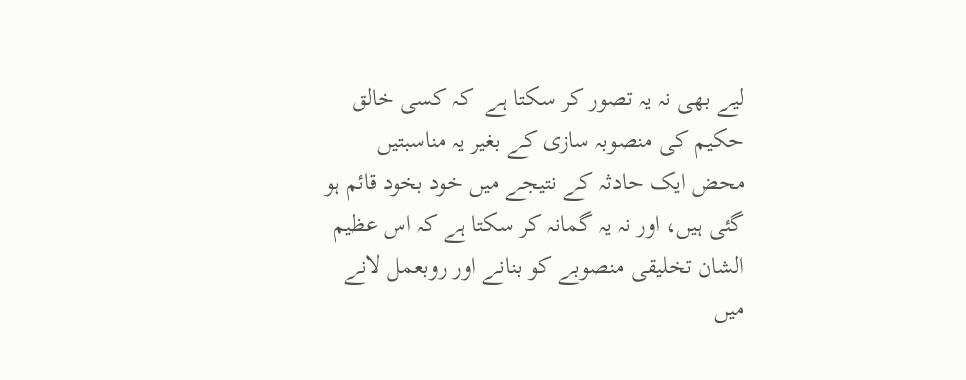لیے بھی نہ یہ تصور کر سکتا ہے  کہ کسی خالق حکیم کی منصوبہ سازی کے بغیر یہ مناسبتیں محض ایک حادثہ کے نتیجے میں خود بخود قائم ہو گئی ہیں، اور نہ یہ گمانہ کر سکتا ہے کہ اس عظیم الشان تخلیقی منصوبے کو بنانے اور روبعمل لانے میں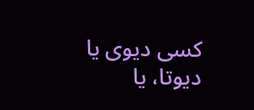کسی دیوی یا دیوتا، یا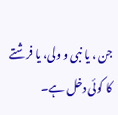جن ، یا نبی و ولی، یا فرشتے کا کوئی دخل ہے۔